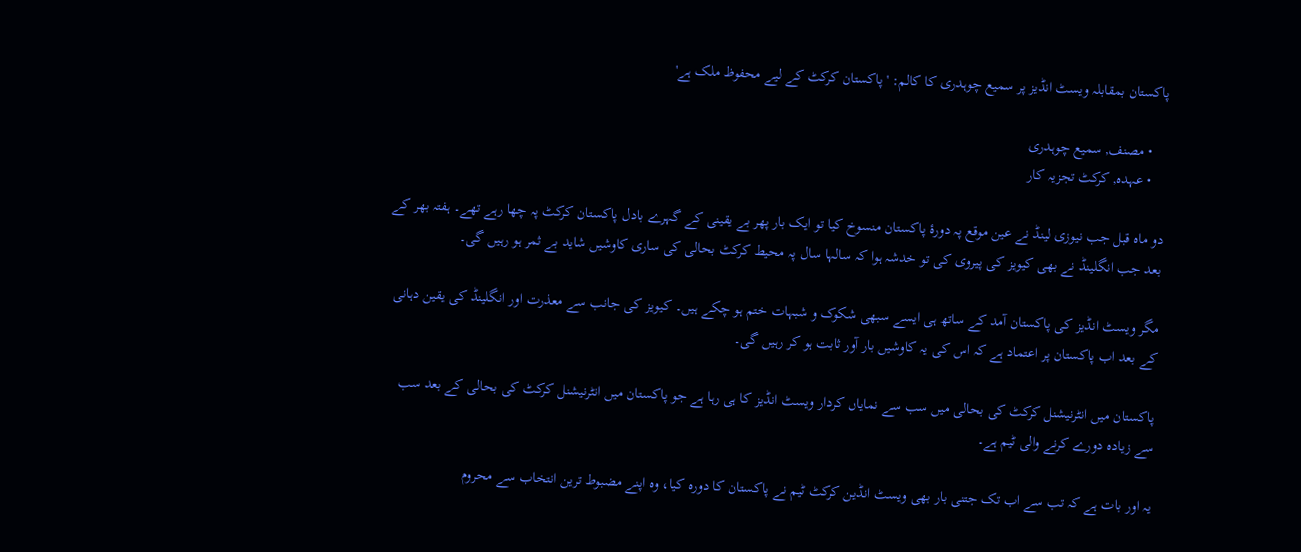پاکستان بمقابلہ ویسٹ انڈیز پر سمیع چوہدری کا کالم: 'پاکستان کرکٹ کے لیے محفوظ ملک ہے'

    • مصنف, سمیع چوہدری
    • عہدہ, کرکٹ تجزیہ کار

دو ماہ قبل جب نیوزی لینڈ نے عین موقع پہ دورۂ پاکستان منسوخ کیا تو ایک بار پھر بے یقینی کے گہرے بادل پاکستان کرکٹ پہ چھا رہے تھے۔ ہفتہ بھر کے بعد جب انگلینڈ نے بھی کیویز کی پیروی کی تو خدشہ ہوا کہ سالہا سال پہ محیط کرکٹ بحالی کی ساری کاوشیں شاید بے ثمر ہو رہیں گی۔

مگر ویسٹ انڈیز کی پاکستان آمد کے ساتھ ہی ایسے سبھی شکوک و شبہات ختم ہو چکے ہیں۔ کیویز کی جانب سے معذرت اور انگلینڈ کی یقین دہانی کے بعد اب پاکستان پر اعتماد ہے کہ اس کی یہ کاوشیں بار آور ثابت ہو کر رہیں گی۔

پاکستان میں انٹرنیشنل کرکٹ کی بحالی میں سب سے نمایاں کردار ویسٹ انڈیز کا ہی رہا ہے جو پاکستان میں انٹرنیشنل کرکٹ کی بحالی کے بعد سب سے زیادہ دورے کرنے والی ٹیم ہے۔

یہ اور بات ہے کہ تب سے اب تک جتنی بار بھی ویسٹ انڈین کرکٹ ٹیم نے پاکستان کا دورہ کیا، وہ اپنے مضبوط ترین انتخاب سے محروم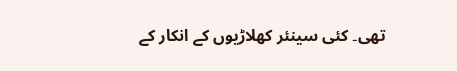تھی۔ کئی سینئر کھلاڑیوں کے انکار کے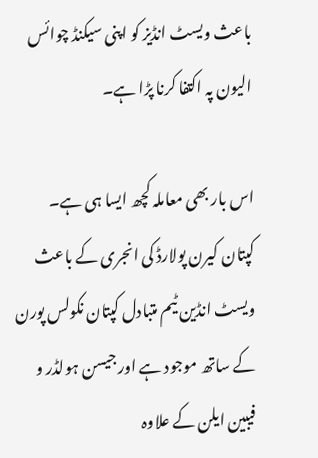باعث ویسٹ انڈیز کو اپنی سیکنڈ چوائس الیون پہ اکتفا کرنا پڑا ہے۔

اس بار بھی معاملہ کچھ ایسا ہی ہے۔ کپتان کیرن پولارڈ کی انجری کے باعث ویسٹ انڈین ٹیم متبادل کپتان نکولس پورن کے ساتھ موجود ہے اور جیسن ہولڈر و فیبین ایلن کے علاوہ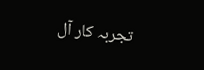تجربہ کار آل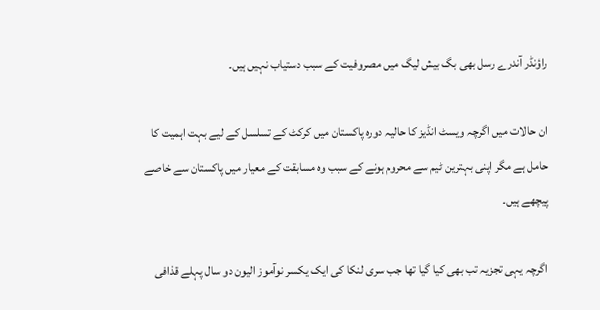راؤنڈر آندرے رسل بھی بگ بیش لیگ میں مصروفیت کے سبب دستیاب نہیں ہیں۔

ان حالات میں اگرچہ ویسٹ انڈیز کا حالیہ دورہ پاکستان میں کرکٹ کے تسلسل کے لیے بہت اہمیت کا حامل ہے مگر اپنی بہترین ٹیم سے محروم ہونے کے سبب وہ مسابقت کے معیار میں پاکستان سے خاصے پیچھے ہیں۔

اگرچہ یہی تجزیہ تب بھی کیا گیا تھا جب سری لنکا کی ایک یکسر نوآموز الیون دو سال پہلے قذافی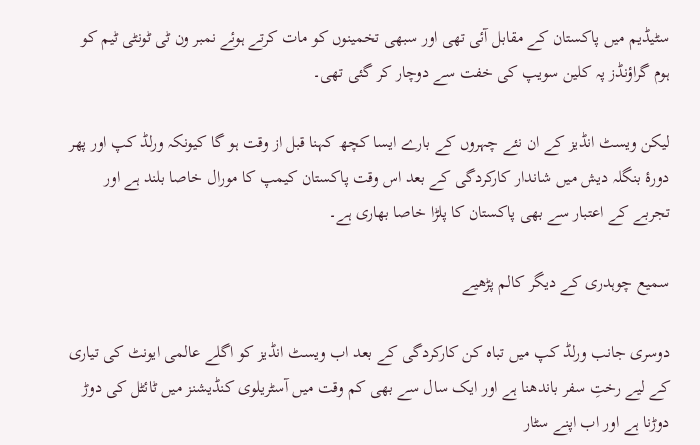سٹیڈیم میں پاکستان کے مقابل آئی تھی اور سبھی تخمینوں کو مات کرتے ہوئے نمبر ون ٹی ٹونٹی ٹیم کو ہوم گراؤنڈز پہ کلین سویپ کی خفت سے دوچار کر گئی تھی۔

لیکن ویسٹ انڈیز کے ان نئے چہروں کے بارے ایسا کچھ کہنا قبل از وقت ہو گا کیونکہ ورلڈ کپ اور پھر دورۂ بنگلہ دیش میں شاندار کارکردگی کے بعد اس وقت پاکستان کیمپ کا مورال خاصا بلند ہے اور تجربے کے اعتبار سے بھی پاکستان کا پلڑا خاصا بھاری ہے۔

سمیع چوہدری کے دیگر کالم پڑھیے

دوسری جانب ورلڈ کپ میں تباہ کن کارکردگی کے بعد اب ویسٹ انڈیز کو اگلے عالمی ایونٹ کی تیاری کے لیے رختِ سفر باندھنا ہے اور ایک سال سے بھی کم وقت میں آسٹریلوی کنڈیشنز میں ٹائٹل کی دوڑ دوڑنا ہے اور اب اپنے سٹار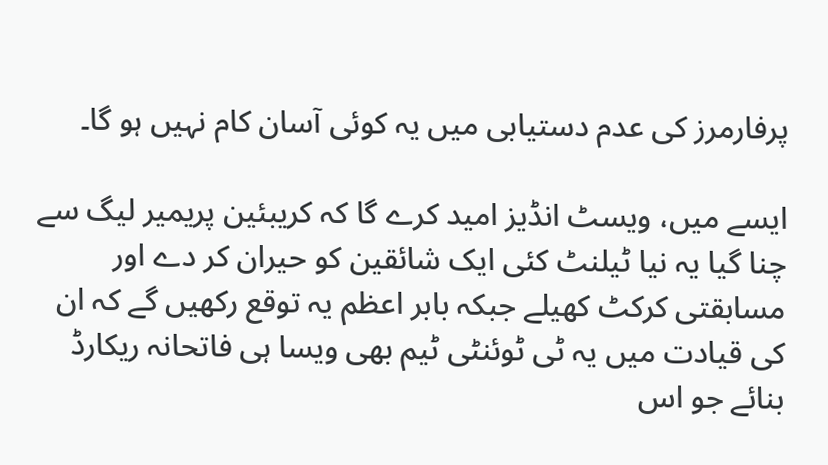پرفارمرز کی عدم دستیابی میں یہ کوئی آسان کام نہیں ہو گا۔

ایسے میں، ویسٹ انڈیز امید کرے گا کہ کریبئین پریمیر لیگ سے چنا گیا یہ نیا ٹیلنٹ کئی ایک شائقین کو حیران کر دے اور مسابقتی کرکٹ کھیلے جبکہ بابر اعظم یہ توقع رکھیں گے کہ ان کی قیادت میں یہ ٹی ٹوئنٹی ٹیم بھی ویسا ہی فاتحانہ ریکارڈ بنائے جو اس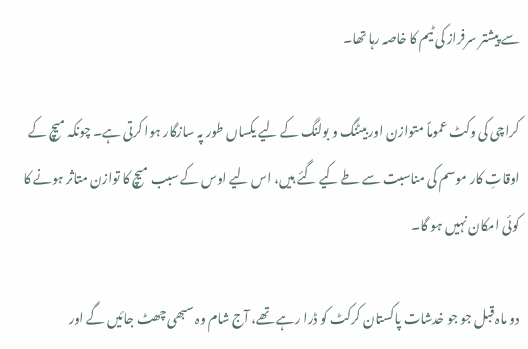سے پیشتر سرفراز کی ٹیم کا خاصہ رہا تھا۔

کراچی کی وکٹ عموماً متوازن اور بیٹنگ و بولنگ کے لیے یکساں طور پہ سازگار ہوا کرتی ہے۔ چونکہ میچ کے اوقاتِ کار موسم کی مناسبت سے طے کیے گئے ہیں، اس لیے اوس کے سبب میچ کا توازن متاثر ہونے کا کوئی امکان نہیں ہو گا۔

دو ماہ قبل جو جو خدشات پاکستان کرکٹ کو ڈرا رہے تھے، آج شام وہ سبھی چھٹ جائیں گے اور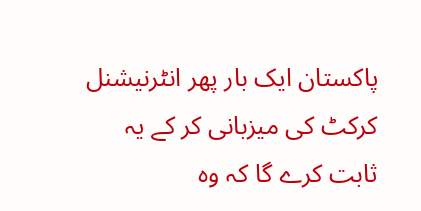پاکستان ایک بار پھر انٹرنیشنل کرکٹ کی میزبانی کر کے یہ ثابت کرے گا کہ وہ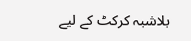بلاشبہ کرکٹ کے لیے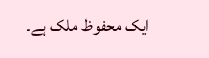ایک محفوظ ملک ہے۔